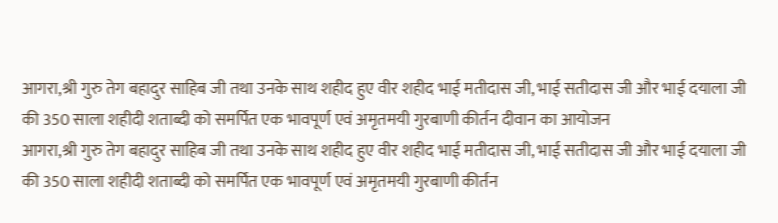आगरा,श्री गुरु तेग बहादुर साहिब जी तथा उनके साथ शहीद हुए वीर शहीद भाई मतीदास जी, भाई सतीदास जी और भाई दयाला जी की 350 साला शहीदी शताब्दी को समर्पित एक भावपूर्ण एवं अमृतमयी गुरबाणी कीर्तन दीवान का आयोजन
आगरा,श्री गुरु तेग बहादुर साहिब जी तथा उनके साथ शहीद हुए वीर शहीद भाई मतीदास जी, भाई सतीदास जी और भाई दयाला जी की 350 साला शहीदी शताब्दी को समर्पित एक भावपूर्ण एवं अमृतमयी गुरबाणी कीर्तन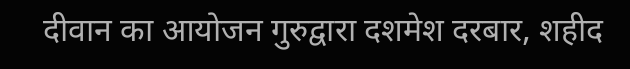दीवान का आयोजन गुरुद्वारा दशमेश दरबार, शहीद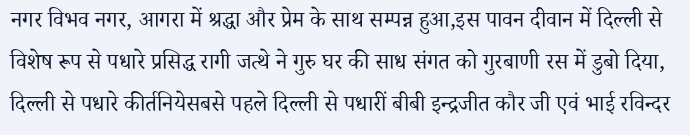नगर विभव नगर, आगरा में श्रद्धा और प्रेम के साथ सम्पन्न हुआ,इस पावन दीवान में दिल्ली से विशेष रूप से पधारे प्रसिद्ध रागी जत्थे ने गुरु घर की साध संगत को गुरबाणी रस में डुबो दिया, दिल्ली से पधारे कीर्तनियेसबसे पहले दिल्ली से पधारीं बीबी इन्द्रजीत कौर जी एवं भाई रविन्दर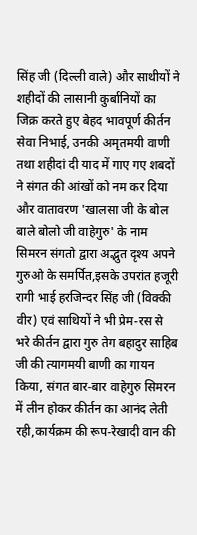सिंह जी (दिल्ली वाले) और साथीयों ने शहीदों की लासानी कुर्बानियों का जिक्र करते हुए बेहद भावपूर्ण कीर्तन सेवा निभाई, उनकी अमृतमयी वाणी तथा शहीदां दी याद में गाए गए शबदों ने संगत की आंखों को नम कर दिया और वातावरण 'खालसा जी के बोल बाले बोलो जी वाहेगुरु' के नाम सिमरन संगतो द्वारा अद्भुत दृश्य अपने गुरुओ के समर्पित,इसके उपरांत हजूरी रागी भाई हरजिन्दर सिंह जी (विक्की वीर) एवं साथियों ने भी प्रेम-रस से भरे कीर्तन द्वारा गुरु तेग बहादुर साहिब जी की त्यागमयी बाणी का गायन किया, संगत बार-बार वाहेगुरु सिमरन में लीन होकर कीर्तन का आनंद लेती रही,कार्यक्रम की रूप-रेखादी वान की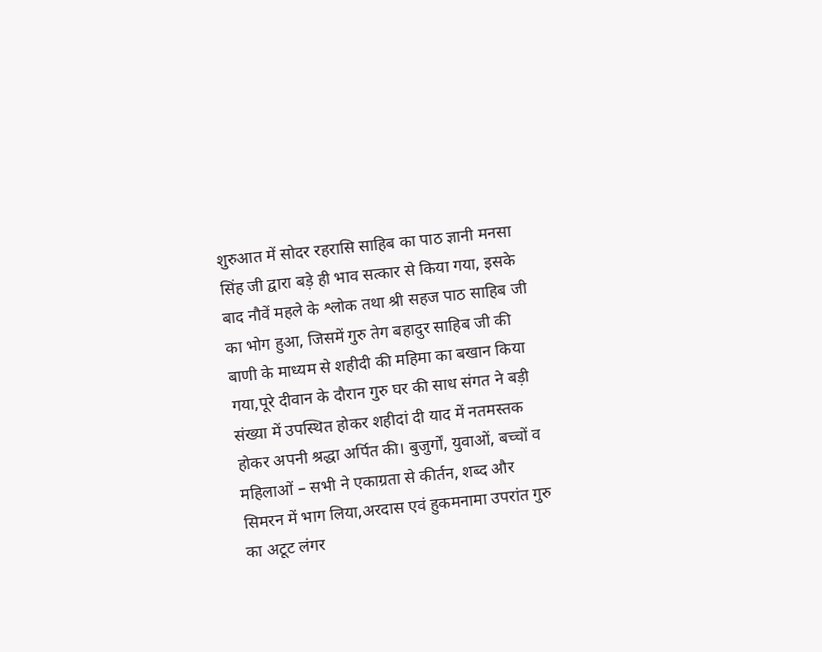शुरुआत में सोदर रहरासि साहिब का पाठ ज्ञानी मनसा सिंह जी द्वारा बड़े ही भाव सत्कार से किया गया, इसके बाद नौवें महले के श्लोक तथा श्री सहज पाठ साहिब जी का भोग हुआ, जिसमें गुरु तेग बहादुर साहिब जी की बाणी के माध्यम से शहीदी की महिमा का बखान किया गया,पूरे दीवान के दौरान गुरु घर की साध संगत ने बड़ी संख्या में उपस्थित होकर शहीदां दी याद में नतमस्तक होकर अपनी श्रद्धा अर्पित की। बुजुर्गों, युवाओं, बच्चों व महिलाओं – सभी ने एकाग्रता से कीर्तन, शब्द और सिमरन में भाग लिया,अरदास एवं हुकमनामा उपरांत गुरु का अटूट लंगर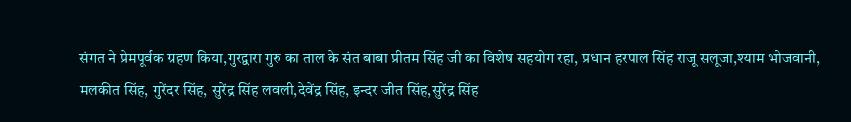संगत ने प्रेमपूर्वक ग्रहण किया,गुरद्वारा गुरु का ताल के संत बाबा प्रीतम सिंह जी का विशेष सहयोग रहा, प्रधान हरपाल सिंह राजू सलूजा,श्याम भोजवानी, मलकीत सिंह, गुरेंदर सिंह, सुरेंद्र सिंह लवली,देवेंद्र सिंह, इन्दर जीत सिंह,सुरेंद्र सिंह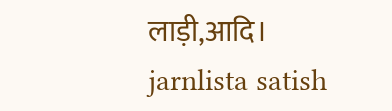लाड़ी,आदि।
jarnlista satish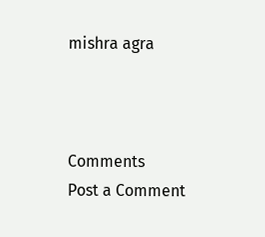mishra agra



Comments
Post a Comment